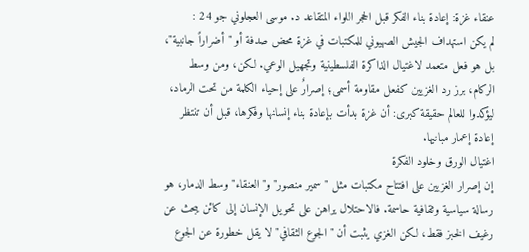عنقاء غزة: إعادة بناء الفكر قبل الحجر اللواء المتقاعد د. موسى العجلوني جو 24 :
لم يكن استهداف الجيش الصهيوني للمكتبات في غزة محض صدفة أو "أضراراً جانبية"، بل هو فعل متعمد لاغتيال الذاكرة الفلسطينية وتجهيل الوعي. لكن، ومن وسط الركام، برز رد الغزيين كفعل مقاومة أسمى؛ إصرارٌ على إحياء الكلمة من تحت الرماد، ليؤكدوا للعالم حقيقة كبرى: أن غزة بدأت بإعادة بناء إنسانها وفكرها، قبل أن تنتظر إعادة إعمار مبانيها.
اغتيال الورق وخلود الفكرة
إن إصرار الغزيين على افتتاح مكتبات مثل "سمير منصور" و"العنقاء" وسط الدمار، هو رسالة سياسية وثقافية حاسمة. فالاحتلال يراهن على تحويل الإنسان إلى كائن يبحث عن رغيف الخبز فقط، لكن الغزي يثبت أن "الجوع الثقافي" لا يقل خطورة عن الجوع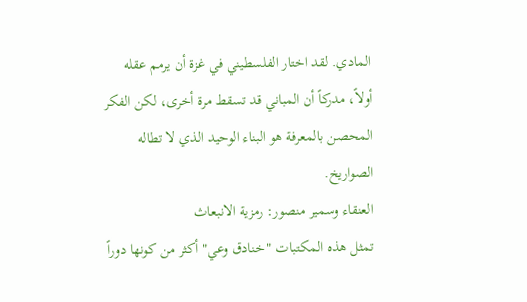المادي. لقد اختار الفلسطيني في غزة أن يرمم عقله أولاً، مدركاً أن المباني قد تسقط مرة أخرى، لكن الفكر المحصن بالمعرفة هو البناء الوحيد الذي لا تطاله الصواريخ.
العنقاء وسمير منصور: رمزية الانبعاث
تمثل هذه المكتبات "خنادق وعي" أكثر من كونها دوراً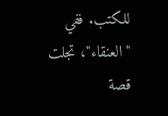للكتب. ففي "العنقاء"، تجلت قصة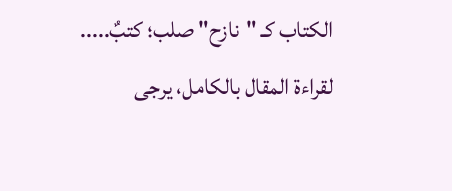الكتاب كـ "نازح" صلب؛ كتبٌ.....
لقراءة المقال بالكامل، يرجى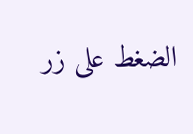الضغط على زر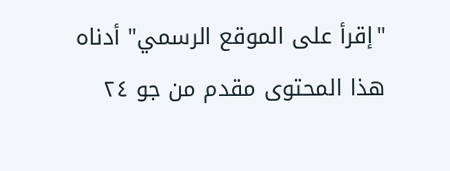"إقرأ على الموقع الرسمي" أدناه
هذا المحتوى مقدم من جو ٢٤